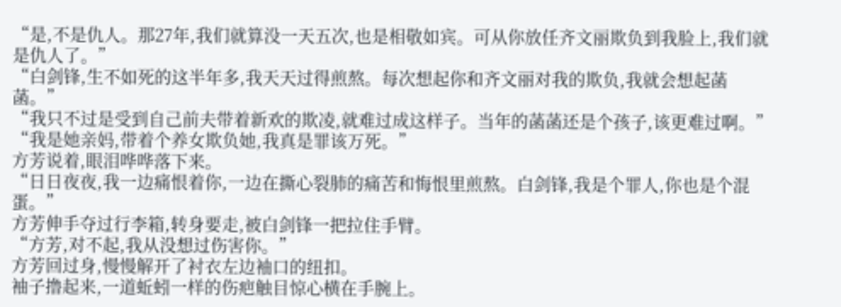“是,不是仇人。那27年,我们就算没一天五次,也是相敬如宾。可从你放任齐文丽欺负到我脸上,我们就是仇人了。”
“白剑锋,生不如死的这半年多,我天天过得煎熬。每次想起你和齐文丽对我的欺负,我就会想起菡菡。”
“我只不过是受到自己前夫带着新欢的欺凌,就难过成这样子。当年的菡菡还是个孩子,该更难过啊。”
“我是她亲妈,带着个养女欺负她,我真是罪该万死。”
方芳说着,眼泪哗哗落下来。
“日日夜夜,我一边痛恨着你,一边在撕心裂肺的痛苦和悔恨里煎熬。白剑锋,我是个罪人,你也是个混蛋。”
方芳伸手夺过行李箱,转身要走,被白剑锋一把拉住手臂。
“方芳,对不起,我从没想过伤害你。”
方芳回过身,慢慢解开了衬衣左边袖口的纽扣。
袖子撸起来,一道蚯蚓一样的伤疤触目惊心横在手腕上。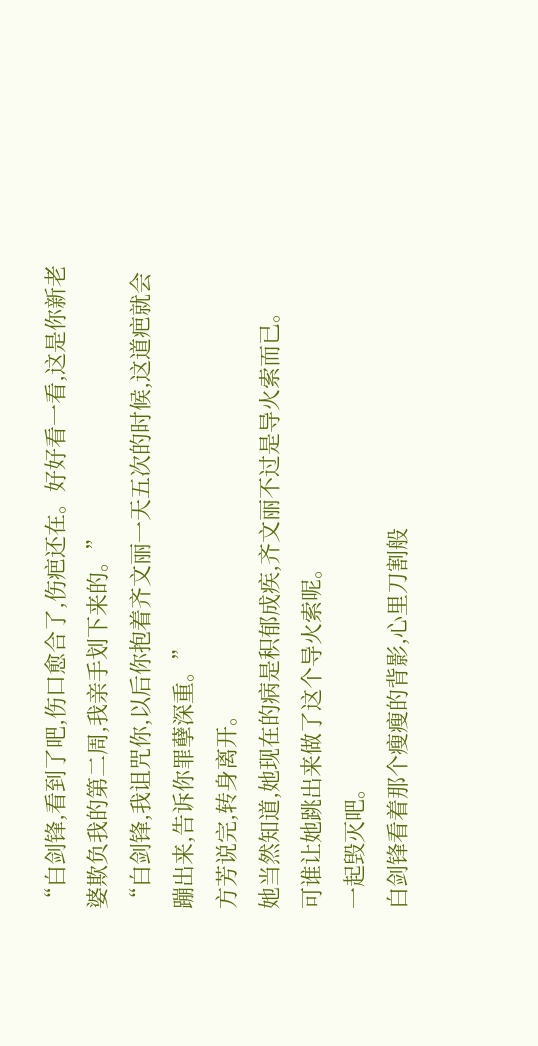“白剑锋,看到了吧,伤口愈合了,伤疤还在。好好看一看,这是你新老婆欺负我的第二周,我亲手划下来的。”
“白剑锋,我诅咒你,以后你抱着齐文丽一天五次的时候,这道疤就会蹦出来,告诉你罪孽深重。”
方芳说完,转身离开。
她当然知道,她现在的病是积郁成疾,齐文丽不过是导火索而已。
可谁让她跳出来做了这个导火索呢。
一起毁灭吧。
白剑锋看着那个瘦瘦的背影,心里刀割般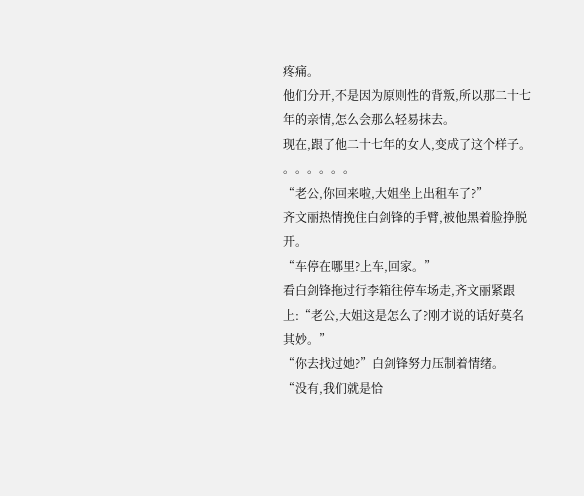疼痛。
他们分开,不是因为原则性的背叛,所以那二十七年的亲情,怎么会那么轻易抹去。
现在,跟了他二十七年的女人,变成了这个样子。
。。。。。。
“老公,你回来啦,大姐坐上出租车了?”
齐文丽热情挽住白剑锋的手臂,被他黑着脸挣脱开。
“车停在哪里?上车,回家。”
看白剑锋拖过行李箱往停车场走,齐文丽紧跟上:“老公,大姐这是怎么了?刚才说的话好莫名其妙。”
“你去找过她?”白剑锋努力压制着情绪。
“没有,我们就是恰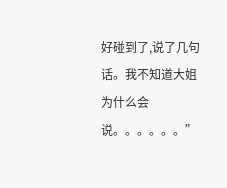好碰到了,说了几句话。我不知道大姐为什么会说。。。。。。”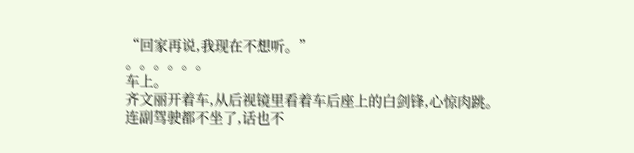“回家再说,我现在不想听。”
。。。。。。
车上。
齐文丽开着车,从后视镜里看着车后座上的白剑锋,心惊肉跳。
连副驾驶都不坐了,话也不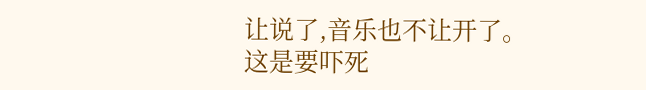让说了,音乐也不让开了。
这是要吓死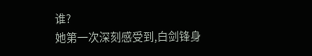谁?
她第一次深刻感受到,白剑锋身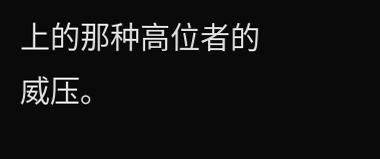上的那种高位者的威压。